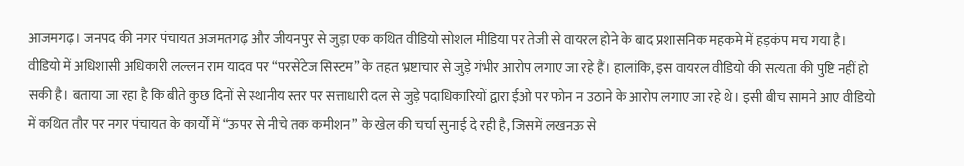आजमगढ़। जनपद की नगर पंचायत अजमतगढ़ और जीयनपुर से जुड़ा एक कथित वीडियो सोशल मीडिया पर तेजी से वायरल होने के बाद प्रशासनिक महकमे में हड़कंप मच गया है। वीडियो में अधिशासी अधिकारी लल्लन राम यादव पर “परसेंटेज सिस्टम” के तहत भ्रष्टाचार से जुड़े गंभीर आरोप लगाए जा रहे हैं। हालांकि, इस वायरल वीडियो की सत्यता की पुष्टि नहीं हो सकी है। बताया जा रहा है कि बीते कुछ दिनों से स्थानीय स्तर पर सत्ताधारी दल से जुड़े पदाधिकारियों द्वारा ईओ पर फोन न उठाने के आरोप लगाए जा रहे थे। इसी बीच सामने आए वीडियो में कथित तौर पर नगर पंचायत के कार्यों में “ऊपर से नीचे तक कमीशन” के खेल की चर्चा सुनाई दे रही है, जिसमें लखनऊ से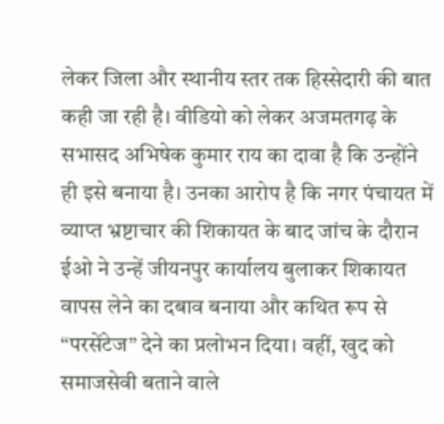लेकर जिला और स्थानीय स्तर तक हिस्सेदारी की बात कही जा रही है। वीडियो को लेकर अजमतगढ़ के सभासद अभिषेक कुमार राय का दावा है कि उन्होंने ही इसे बनाया है। उनका आरोप है कि नगर पंचायत में व्याप्त भ्रष्टाचार की शिकायत के बाद जांच के दौरान ईओ ने उन्हें जीयनपुर कार्यालय बुलाकर शिकायत वापस लेने का दबाव बनाया और कथित रूप से “परसेंटेज” देने का प्रलोभन दिया। वहीं, खुद को समाजसेवी बताने वाले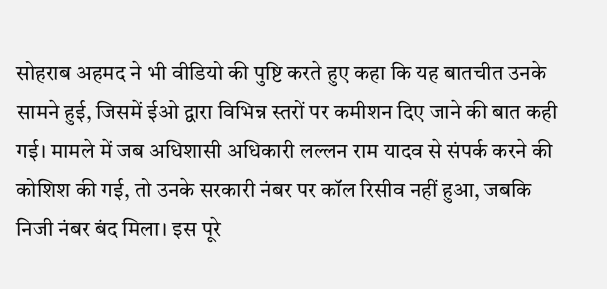सोहराब अहमद ने भी वीडियो की पुष्टि करते हुए कहा कि यह बातचीत उनके सामने हुई, जिसमें ईओ द्वारा विभिन्न स्तरों पर कमीशन दिए जाने की बात कही गई। मामले में जब अधिशासी अधिकारी लल्लन राम यादव से संपर्क करने की कोशिश की गई, तो उनके सरकारी नंबर पर कॉल रिसीव नहीं हुआ, जबकि निजी नंबर बंद मिला। इस पूरे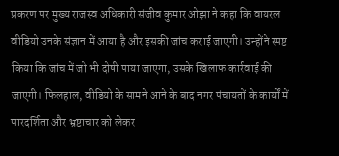प्रकरण पर मुख्य राजस्व अधिकारी संजीव कुमार ओझा ने कहा कि वायरल वीडियो उनके संज्ञान में आया है और इसकी जांच कराई जाएगी। उन्होंने स्पष्ट किया कि जांच में जो भी दोषी पाया जाएगा, उसके खिलाफ कार्रवाई की जाएगी। फिलहाल, वीडियो के सामने आने के बाद नगर पंचायतों के कार्यों में पारदर्शिता और भ्रष्टाचार को लेकर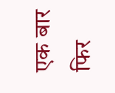एक बार फिर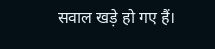सवाल खड़े हो गए हैं।